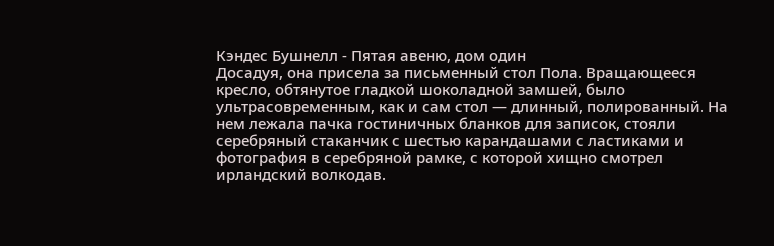Кэндес Бушнелл - Пятая авеню, дом один
Досадуя, она присела за письменный стол Пола. Вращающееся кресло, обтянутое гладкой шоколадной замшей, было ультрасовременным, как и сам стол — длинный, полированный. На нем лежала пачка гостиничных бланков для записок, стояли серебряный стаканчик с шестью карандашами с ластиками и фотография в серебряной рамке, с которой хищно смотрел ирландский волкодав.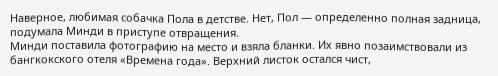Наверное, любимая собачка Пола в детстве. Нет, Пол — определенно полная задница, подумала Минди в приступе отвращения.
Минди поставила фотографию на место и взяла бланки. Их явно позаимствовали из бангкокского отеля «Времена года». Верхний листок остался чист,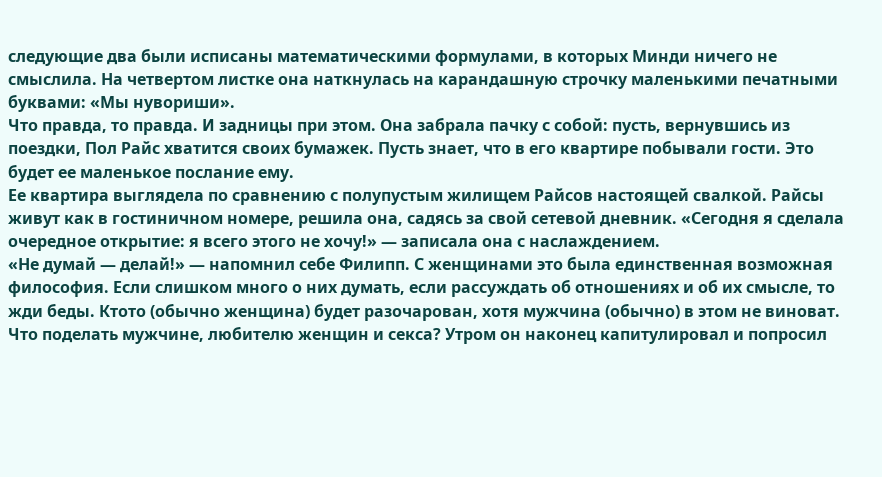следующие два были исписаны математическими формулами, в которых Минди ничего не смыслила. На четвертом листке она наткнулась на карандашную строчку маленькими печатными буквами: «Мы нувориши».
Что правда, то правда. И задницы при этом. Она забрала пачку с собой: пусть, вернувшись из поездки, Пол Райс хватится своих бумажек. Пусть знает, что в его квартире побывали гости. Это будет ее маленькое послание ему.
Ее квартира выглядела по сравнению с полупустым жилищем Райсов настоящей свалкой. Райсы живут как в гостиничном номере, решила она, садясь за свой сетевой дневник. «Сегодня я сделала очередное открытие: я всего этого не хочу!» — записала она с наслаждением.
«Не думай — делай!» — напомнил себе Филипп. С женщинами это была единственная возможная философия. Если слишком много о них думать, если рассуждать об отношениях и об их смысле, то жди беды. Ктото (обычно женщина) будет разочарован, хотя мужчина (обычно) в этом не виноват. Что поделать мужчине, любителю женщин и секса? Утром он наконец капитулировал и попросил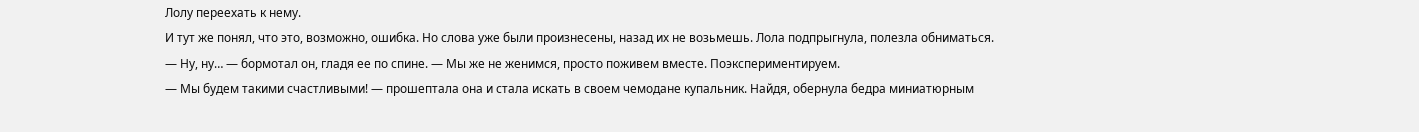Лолу переехать к нему.
И тут же понял, что это, возможно, ошибка. Но слова уже были произнесены, назад их не возьмешь. Лола подпрыгнула, полезла обниматься.
— Ну, ну… — бормотал он, гладя ее по спине. — Мы же не женимся, просто поживем вместе. Поэкспериментируем.
— Мы будем такими счастливыми! — прошептала она и стала искать в своем чемодане купальник. Найдя, обернула бедра миниатюрным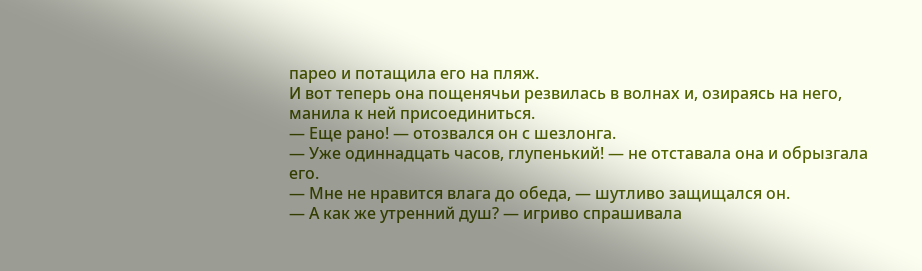парео и потащила его на пляж.
И вот теперь она пощенячьи резвилась в волнах и, озираясь на него, манила к ней присоединиться.
— Еще рано! — отозвался он с шезлонга.
— Уже одиннадцать часов, глупенький! — не отставала она и обрызгала его.
— Мне не нравится влага до обеда, — шутливо защищался он.
— А как же утренний душ? — игриво спрашивала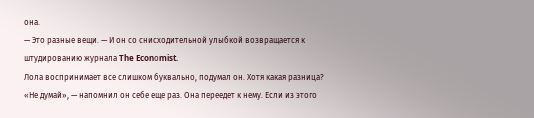она.
— Это разные вещи. — И он со снисходительной улыбкой возвращается к штудированию журнала The Econоmist.
Лола воспринимает все слишком буквально, подумал он. Хотя какая разница? «Не думай», — напомнил он себе еще раз. Она переедет к нему. Если из этого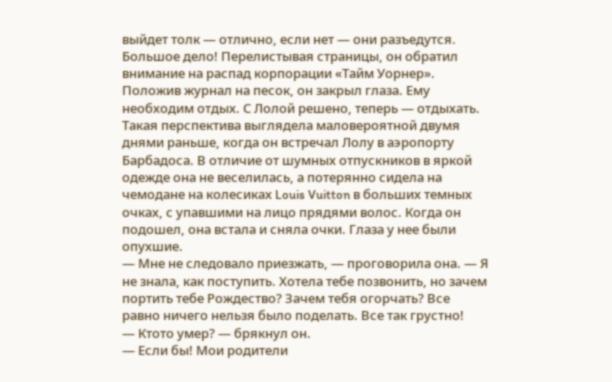выйдет толк — отлично, если нет — они разъедутся. Большое дело! Перелистывая страницы, он обратил внимание на распад корпорации «Тайм Уорнер». Положив журнал на песок, он закрыл глаза. Ему необходим отдых. С Лолой решено, теперь — отдыхать.
Такая перспектива выглядела маловероятной двумя днями раньше, когда он встречал Лолу в аэропорту Барбадоса. В отличие от шумных отпускников в яркой одежде она не веселилась, а потерянно сидела на чемодане на колесиках Louis Vuitton в больших темных очках, с упавшими на лицо прядями волос. Когда он подошел, она встала и сняла очки. Глаза у нее были опухшие.
— Мне не следовало приезжать, — проговорила она. — Я не знала, как поступить. Хотела тебе позвонить, но зачем портить тебе Рождество? Зачем тебя огорчать? Все равно ничего нельзя было поделать. Все так грустно!
— Ктото умер? — брякнул он.
— Если бы! Мои родители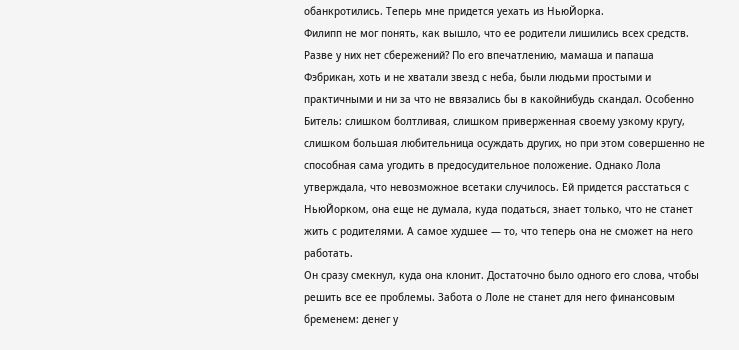обанкротились. Теперь мне придется уехать из НьюЙорка.
Филипп не мог понять, как вышло, что ее родители лишились всех средств. Разве у них нет сбережений? По его впечатлению, мамаша и папаша Фэбрикан, хоть и не хватали звезд с неба, были людьми простыми и практичными и ни за что не ввязались бы в какойнибудь скандал. Особенно Битель: слишком болтливая, слишком приверженная своему узкому кругу, слишком большая любительница осуждать других, но при этом совершенно не способная сама угодить в предосудительное положение. Однако Лола утверждала, что невозможное всетаки случилось. Ей придется расстаться с НьюЙорком, она еще не думала, куда податься, знает только, что не станет жить с родителями. А самое худшее — то, что теперь она не сможет на него работать.
Он сразу смекнул, куда она клонит. Достаточно было одного его слова, чтобы решить все ее проблемы. Забота о Лоле не станет для него финансовым бременем: денег у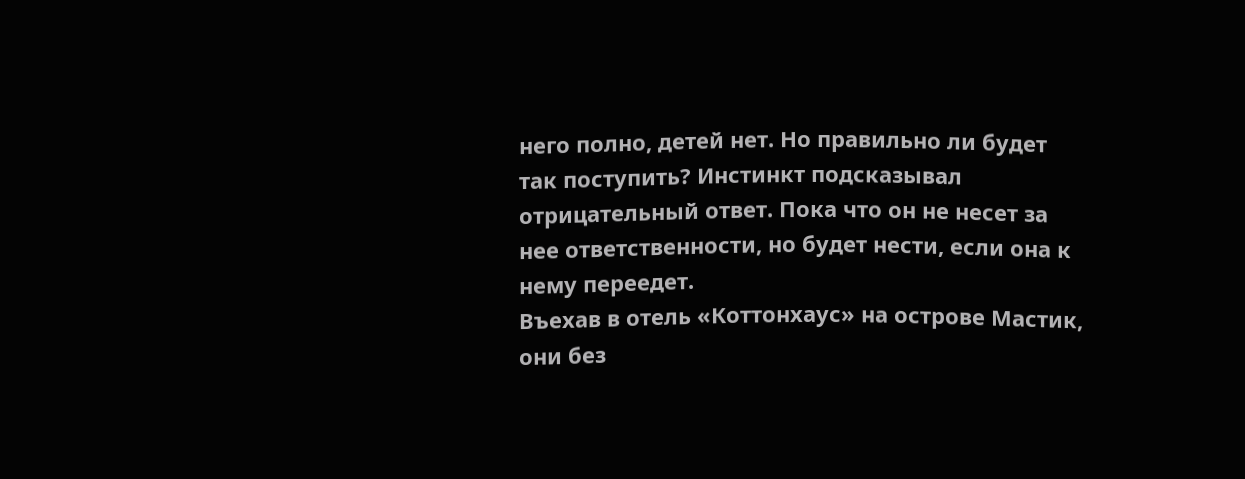него полно, детей нет. Но правильно ли будет так поступить? Инстинкт подсказывал отрицательный ответ. Пока что он не несет за нее ответственности, но будет нести, если она к нему переедет.
Въехав в отель «Коттонхаус» на острове Мастик, они без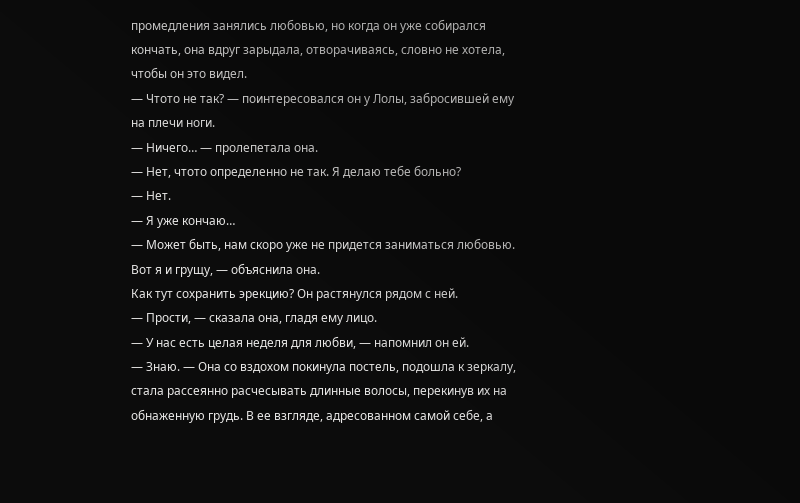промедления занялись любовью, но когда он уже собирался кончать, она вдруг зарыдала, отворачиваясь, словно не хотела, чтобы он это видел.
— Чтото не так? — поинтересовался он у Лолы, забросившей ему на плечи ноги.
— Ничего… — пролепетала она.
— Нет, чтото определенно не так. Я делаю тебе больно?
— Нет.
— Я уже кончаю…
— Может быть, нам скоро уже не придется заниматься любовью. Вот я и грущу, — объяснила она.
Как тут сохранить эрекцию? Он растянулся рядом с ней.
— Прости, — сказала она, гладя ему лицо.
— У нас есть целая неделя для любви, — напомнил он ей.
— Знаю. — Она со вздохом покинула постель, подошла к зеркалу, стала рассеянно расчесывать длинные волосы, перекинув их на обнаженную грудь. В ее взгляде, адресованном самой себе, а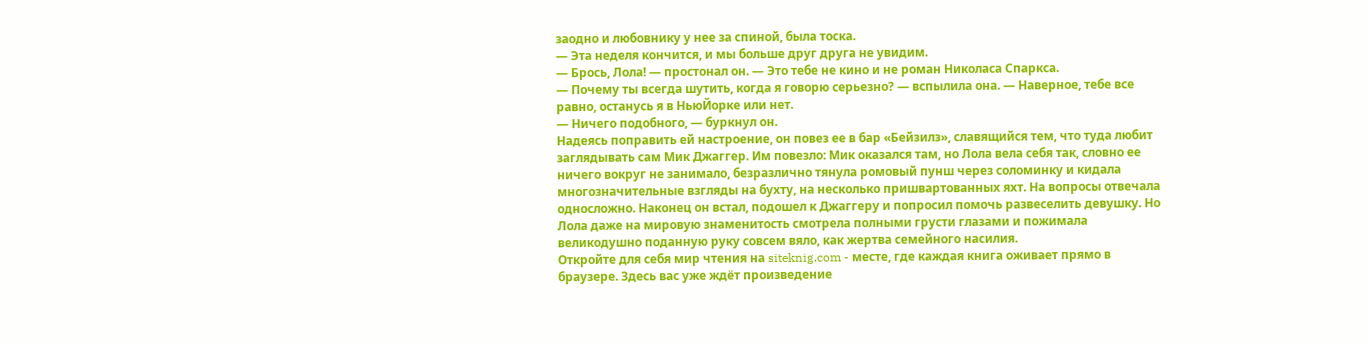заодно и любовнику у нее за спиной, была тоска.
— Эта неделя кончится, и мы больше друг друга не увидим.
— Брось, Лола! — простонал он. — Это тебе не кино и не роман Николаса Спаркса.
— Почему ты всегда шутить, когда я говорю серьезно? — вспылила она. — Наверное, тебе все равно, останусь я в НьюЙорке или нет.
— Ничего подобного, — буркнул он.
Надеясь поправить ей настроение, он повез ее в бар «Бейзилз», славящийся тем, что туда любит заглядывать сам Мик Джаггер. Им повезло: Мик оказался там, но Лола вела себя так, словно ее ничего вокруг не занимало, безразлично тянула ромовый пунш через соломинку и кидала многозначительные взгляды на бухту, на несколько пришвартованных яхт. На вопросы отвечала односложно. Наконец он встал, подошел к Джаггеру и попросил помочь развеселить девушку. Но Лола даже на мировую знаменитость смотрела полными грусти глазами и пожимала великодушно поданную руку совсем вяло, как жертва семейного насилия.
Откройте для себя мир чтения на siteknig.com - месте, где каждая книга оживает прямо в браузере. Здесь вас уже ждёт произведение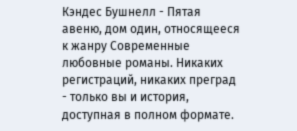Кэндес Бушнелл - Пятая авеню, дом один, относящееся к жанру Современные любовные романы. Никаких регистраций, никаких преград - только вы и история, доступная в полном формате.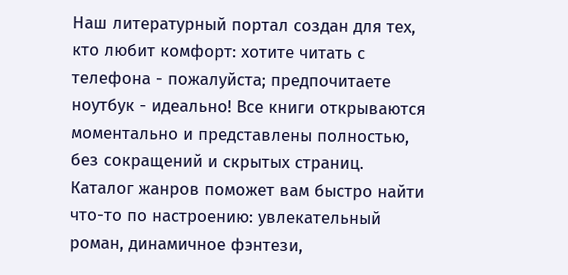Наш литературный портал создан для тех, кто любит комфорт: хотите читать с телефона - пожалуйста; предпочитаете ноутбук - идеально! Все книги открываются моментально и представлены полностью, без сокращений и скрытых страниц. Каталог жанров поможет вам быстро найти что-то по настроению: увлекательный роман, динамичное фэнтези,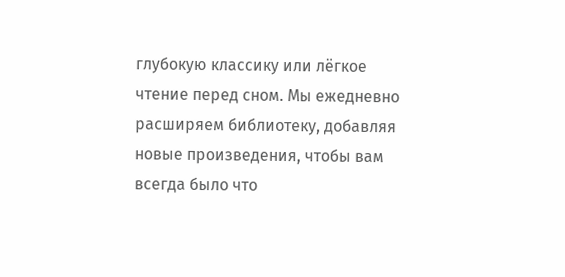глубокую классику или лёгкое чтение перед сном. Мы ежедневно расширяем библиотеку, добавляя новые произведения, чтобы вам всегда было что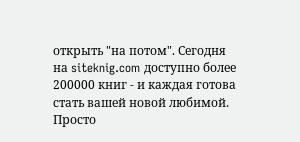открыть "на потом". Сегодня на siteknig.com доступно более 200000 книг - и каждая готова стать вашей новой любимой. Просто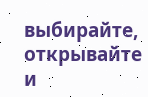выбирайте, открывайте и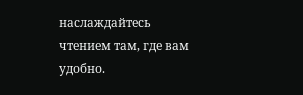наслаждайтесь чтением там, где вам удобно.